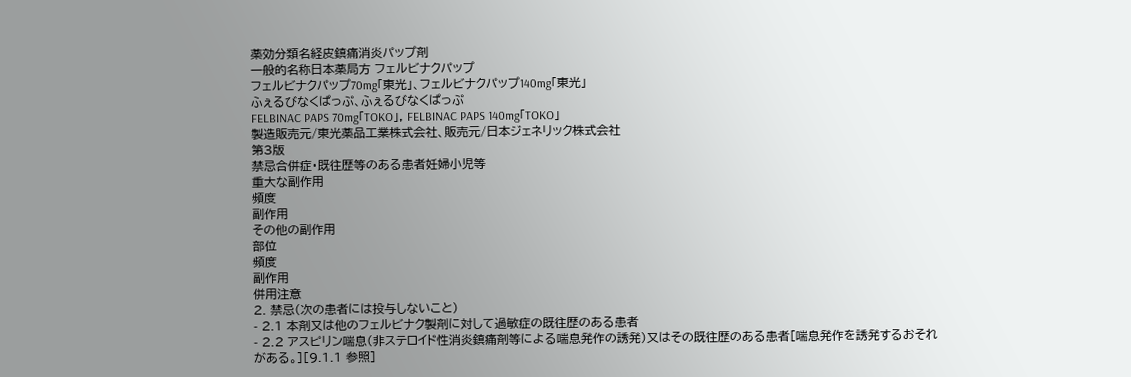薬効分類名経皮鎮痛消炎パップ剤
一般的名称日本薬局方 フェルビナクパップ
フェルビナクパップ70mg「東光」、フェルビナクパップ140mg「東光」
ふぇるびなくぱっぷ、ふぇるびなくぱっぷ
FELBINAC PAPS 70mg「TOKO」, FELBINAC PAPS 140mg「TOKO」
製造販売元/東光薬品工業株式会社、販売元/日本ジェネリック株式会社
第3版
禁忌合併症・既往歴等のある患者妊婦小児等
重大な副作用
頻度
副作用
その他の副作用
部位
頻度
副作用
併用注意
2. 禁忌(次の患者には投与しないこと)
- 2.1 本剤又は他のフェルビナク製剤に対して過敏症の既往歴のある患者
- 2.2 アスピリン喘息(非ステロイド性消炎鎮痛剤等による喘息発作の誘発)又はその既往歴のある患者[喘息発作を誘発するおそれがある。][9.1.1 参照]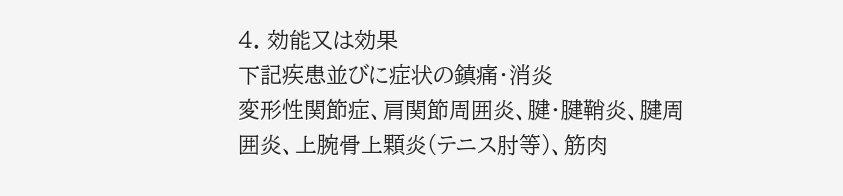4. 効能又は効果
下記疾患並びに症状の鎮痛・消炎
変形性関節症、肩関節周囲炎、腱・腱鞘炎、腱周囲炎、上腕骨上顆炎(テニス肘等)、筋肉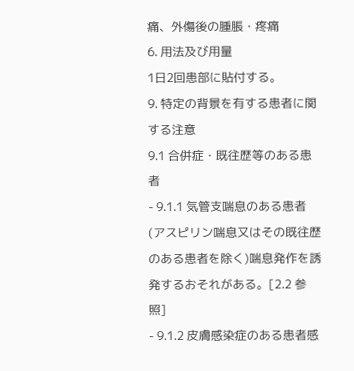痛、外傷後の腫脹・疼痛
6. 用法及び用量
1日2回患部に貼付する。
9. 特定の背景を有する患者に関する注意
9.1 合併症・既往歴等のある患者
- 9.1.1 気管支喘息のある患者(アスピリン喘息又はその既往歴のある患者を除く)喘息発作を誘発するおそれがある。[2.2 参照]
- 9.1.2 皮膚感染症のある患者感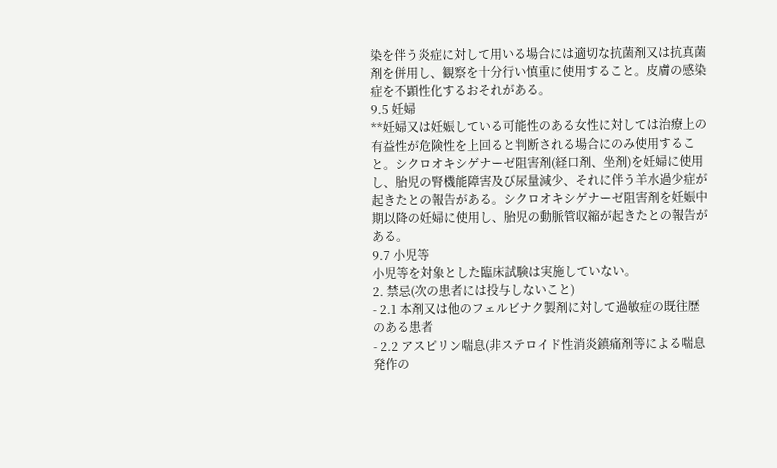染を伴う炎症に対して用いる場合には適切な抗菌剤又は抗真菌剤を併用し、観察を十分行い慎重に使用すること。皮膚の感染症を不顕性化するおそれがある。
9.5 妊婦
**妊婦又は妊娠している可能性のある女性に対しては治療上の有益性が危険性を上回ると判断される場合にのみ使用すること。シクロオキシゲナーゼ阻害剤(経口剤、坐剤)を妊婦に使用し、胎児の腎機能障害及び尿量減少、それに伴う羊水過少症が起きたとの報告がある。シクロオキシゲナーゼ阻害剤を妊娠中期以降の妊婦に使用し、胎児の動脈管収縮が起きたとの報告がある。
9.7 小児等
小児等を対象とした臨床試験は実施していない。
2. 禁忌(次の患者には投与しないこと)
- 2.1 本剤又は他のフェルビナク製剤に対して過敏症の既往歴のある患者
- 2.2 アスピリン喘息(非ステロイド性消炎鎮痛剤等による喘息発作の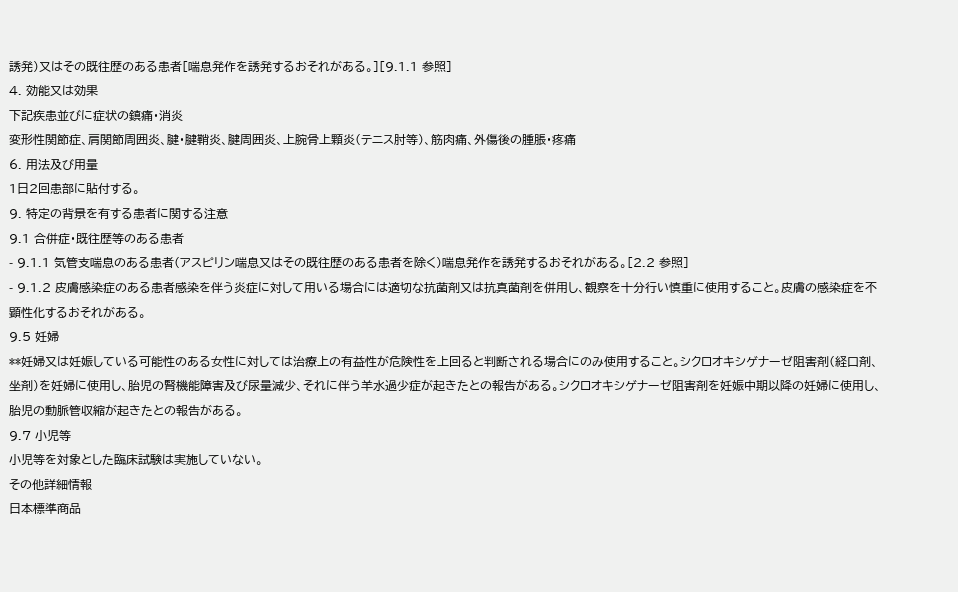誘発)又はその既往歴のある患者[喘息発作を誘発するおそれがある。][9.1.1 参照]
4. 効能又は効果
下記疾患並びに症状の鎮痛・消炎
変形性関節症、肩関節周囲炎、腱・腱鞘炎、腱周囲炎、上腕骨上顆炎(テニス肘等)、筋肉痛、外傷後の腫脹・疼痛
6. 用法及び用量
1日2回患部に貼付する。
9. 特定の背景を有する患者に関する注意
9.1 合併症・既往歴等のある患者
- 9.1.1 気管支喘息のある患者(アスピリン喘息又はその既往歴のある患者を除く)喘息発作を誘発するおそれがある。[2.2 参照]
- 9.1.2 皮膚感染症のある患者感染を伴う炎症に対して用いる場合には適切な抗菌剤又は抗真菌剤を併用し、観察を十分行い慎重に使用すること。皮膚の感染症を不顕性化するおそれがある。
9.5 妊婦
**妊婦又は妊娠している可能性のある女性に対しては治療上の有益性が危険性を上回ると判断される場合にのみ使用すること。シクロオキシゲナーゼ阻害剤(経口剤、坐剤)を妊婦に使用し、胎児の腎機能障害及び尿量減少、それに伴う羊水過少症が起きたとの報告がある。シクロオキシゲナーゼ阻害剤を妊娠中期以降の妊婦に使用し、胎児の動脈管収縮が起きたとの報告がある。
9.7 小児等
小児等を対象とした臨床試験は実施していない。
その他詳細情報
日本標準商品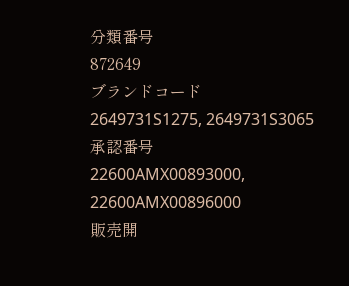分類番号
872649
ブランドコード
2649731S1275, 2649731S3065
承認番号
22600AMX00893000, 22600AMX00896000
販売開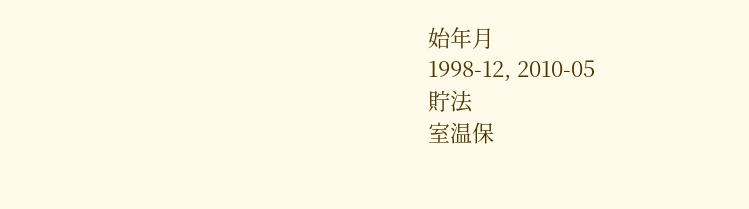始年月
1998-12, 2010-05
貯法
室温保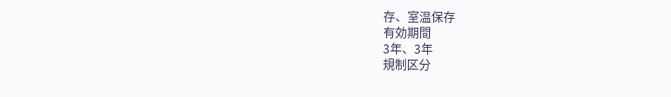存、室温保存
有効期間
3年、3年
規制区分